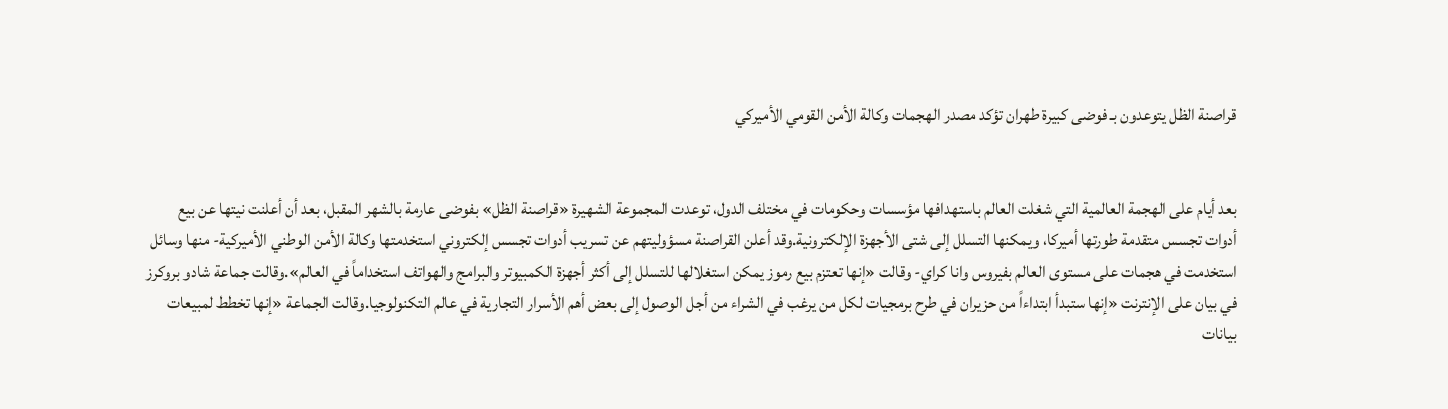قراصنة الظل يتوعدون بـ فوضى كبيرة طهران تؤكد مصدر الهجمات وكالة الأمن القومي الأميركي


بعد أيام على الهجمة العالمية التي شغلت العالم باستهدافها مؤسسات وحكومات في مختلف الدول، توعدت المجموعة الشهيرة «قراصنة الظل» بفوضى عارمة بالشهر المقبل، بعد أن أعلنت نيتها عن بيع أدوات تجسس متقدمة طورتها أميركا، ويمكنها التسلل إلى شتى الأجهزة الإلكترونية.وقد أعلن القراصنة مسؤوليتهم عن تسريب أدوات تجسس إلكتروني استخدمتها وكالة الأمن الوطني الأميركية- منها وسائل استخدمت في هجمات على مستوى العالم بفيروس وانا كراي- وقالت «إنها تعتزم بيع رموز يمكن استغلالها للتسلل إلى أكثر أجهزة الكمبيوتر والبرامج والهواتف استخداماً في العالم».وقالت جماعة شادو بروكرز في بيان على الإنترنت «إنها ستبدأ ابتداءاً من حزيران في طرح برمجيات لكل من يرغب في الشراء من أجل الوصول إلى بعض أهم الأسرار التجارية في عالم التكنولوجيا.وقالت الجماعة «إنها تخطط لمبيعات بيانات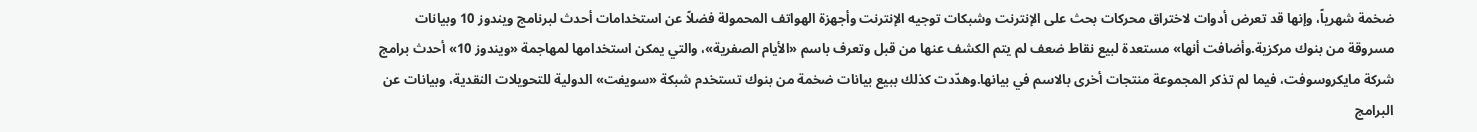ضخمة شهرياً، وإنها قد تعرض أدوات لاختراق محركات بحث على الإنترنت وشبكات توجيه الإنترنت وأجهزة الهواتف المحمولة فضلاً عن استخدامات أحدث لبرنامج ويندوز 10 وبيانات مسروقة من بنوك مركزية.وأضافت أنها» مستعدة لبيع نقاط ضعف لم يتم الكشف عنها من قبل وتعرف باسم «الأيام الصفرية»، والتي يمكن استخدامها لمهاجمة «ويندوز 10» أحدث برامج شركة مايكروسوفت، فيما لم تذكر المجموعة منتجات أخرى بالاسم في بيانها.وهدّدت كذلك ببيع بيانات ضخمة من بنوك تستخدم شبكة «سويفت» الدولية للتحويلات النقدية، وبيانات عن البرامج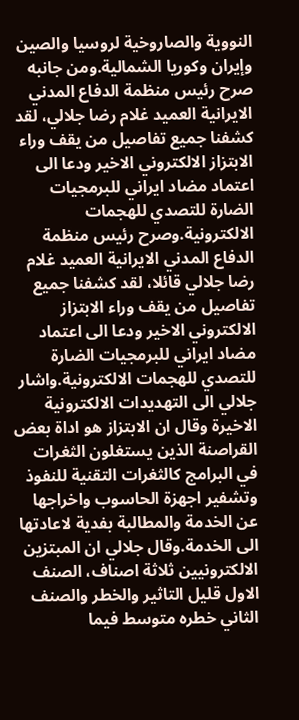النووية والصاروخية لروسيا والصين وإيران وكوريا الشمالية.ومن جانبه صرح رئيس منظمة الدفاع المدني الايرانية العميد غلام رضا جلالي، لقد كشفنا جميع تفاصيل من يقف وراء الابتزاز الالكتروني الاخير ودعا الى اعتماد مضاد ايراني للبرمجيات الضارة للتصدي للهجمات الالكترونية.وصرح رئيس منظمة الدفاع المدني الايرانية العميد غلام رضا جلالي قائلا، لقد كشفنا جميع تفاصيل من يقف وراء الابتزاز الالكتروني الاخير ودعا الى اعتماد مضاد ايراني للبرمجيات الضارة للتصدي للهجمات الالكترونية.واشار جلالي الى التهديدات الالكترونية الاخيرة وقال ان الابتزاز هو اداة بعض القراصنة الذين يستغلون الثغرات في البرامج كالثغرات التقنية للنفوذ وتشفير اجهزة الحاسوب واخراجها عن الخدمة والمطالبة بفدية لاعادتها الى الخدمة.وقال جلالي ان المبتزين الالكترونيين ثلاثة اصناف، الصنف الاول قليل التاثير والخطر والصنف الثاني خطره متوسط فيما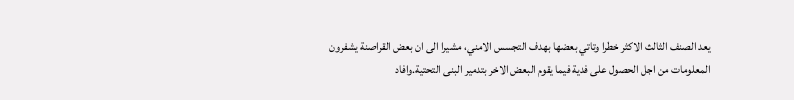يعد الصنف الثالث الاكثر خطرا وتاتي بعضها بهدف التجسس الامني، مشيرا الى ان بعض القراصنة يشفرون المعلومات من اجل الحصول على فدية فيما يقوم البعض الاخر بتدمير البنى التحتية.وافاد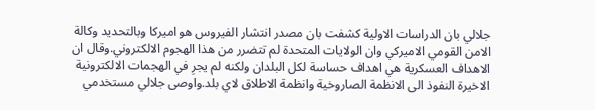جلالي بان الدراسات الاولية كشفت بان مصدر انتشار الفيروس هو اميركا وبالتحديد وكالة الامن القومي الاميركي وان الولايات المتحدة لم تتضرر من هذا الهجوم الالكتروني.وقال ان الاهداف العسكرية هي اهداف حساسة لكل البلدان ولكنه لم يجرِ في الهجمات الالكترونية الاخيرة النفوذ الى الانظمة الصاروخية وانظمة الاطلاق لاي بلد.واوصى جلالي مستخدمي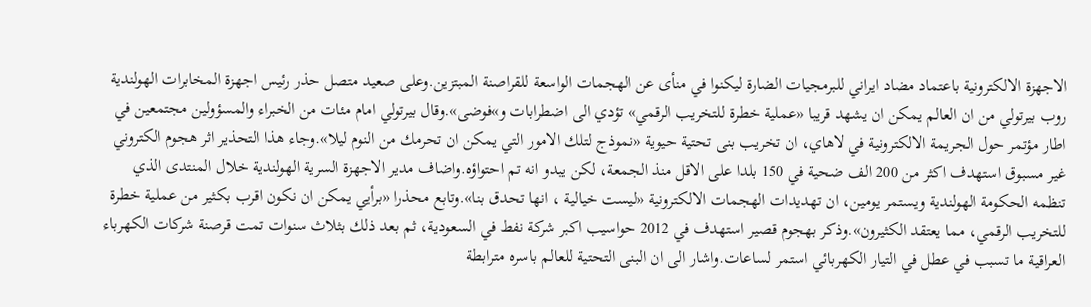الاجهزة الالكترونية باعتماد مضاد ايراني للبرمجيات الضارة ليكنوا في منأى عن الهجمات الواسعة للقراصنة المبتزين.وعلى صعيد متصل حذر رئيس اجهزة المخابرات الهولندية روب بيرتولي من ان العالم يمكن ان يشهد قريبا «عملية خطرة للتخريب الرقمي» تؤدي الى اضطرابات و»فوضى».وقال بيرتولي امام مئات من الخبراء والمسؤولين مجتمعين في اطار مؤتمر حول الجريمة الالكترونية في لاهاي، ان تخريب بنى تحتية حيوية «نموذج لتلك الامور التي يمكن ان تحرمك من النوم ليلا».وجاء هذا التحذير اثر هجوم الكتروني غير مسبوق استهدف اكثر من 200 الف ضحية في 150 بلدا على الاقل منذ الجمعة، لكن يبدو انه تم احتواؤه.واضاف مدير الاجهزة السرية الهولندية خلال المنتدى الذي تنظمه الحكومة الهولندية ويستمر يومين، ان تهديدات الهجمات الالكترونية «ليست خيالية ، انها تحدق بنا».وتابع محذرا «برأيي يمكن ان نكون اقرب بكثير من عملية خطرة للتخريب الرقمي، مما يعتقد الكثيرون».وذكر بهجوم قصير استهدف في 2012 حواسيب اكبر شركة نفط في السعودية، ثم بعد ذلك بثلاث سنوات تمت قرصنة شركات الكهرباء العراقية ما تسبب في عطل في التيار الكهربائي استمر لساعات.واشار الى ان البنى التحتية للعالم باسره مترابطة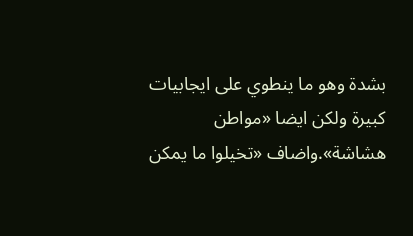بشدة وهو ما ينطوي على ايجابيات كبيرة ولكن ايضا «مواطن هشاشة».واضاف «تخيلوا ما يمكن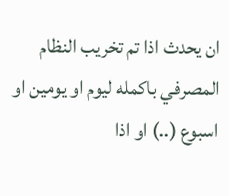ان يحدث اذا تم تخريب النظام المصرفي باكمله ليوم او يومين او اسبوع (..) او اذا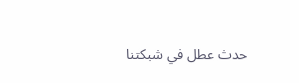حدث عطل في شبكتنا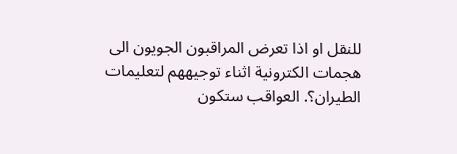للنقل او اذا تعرض المراقبون الجويون الى هجمات الكترونية اثناء توجيههم لتعليمات الطيران؟. العواقب ستكون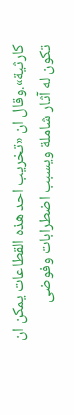كارثية».وقال ان «تخريب احد هذه القطاعات يمكن ان تكون له آثار شاملة ويسبب اضطرابات وفوضى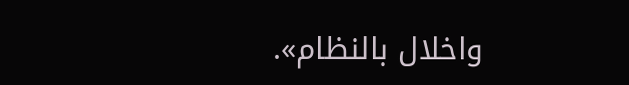واخلال بالنظام».